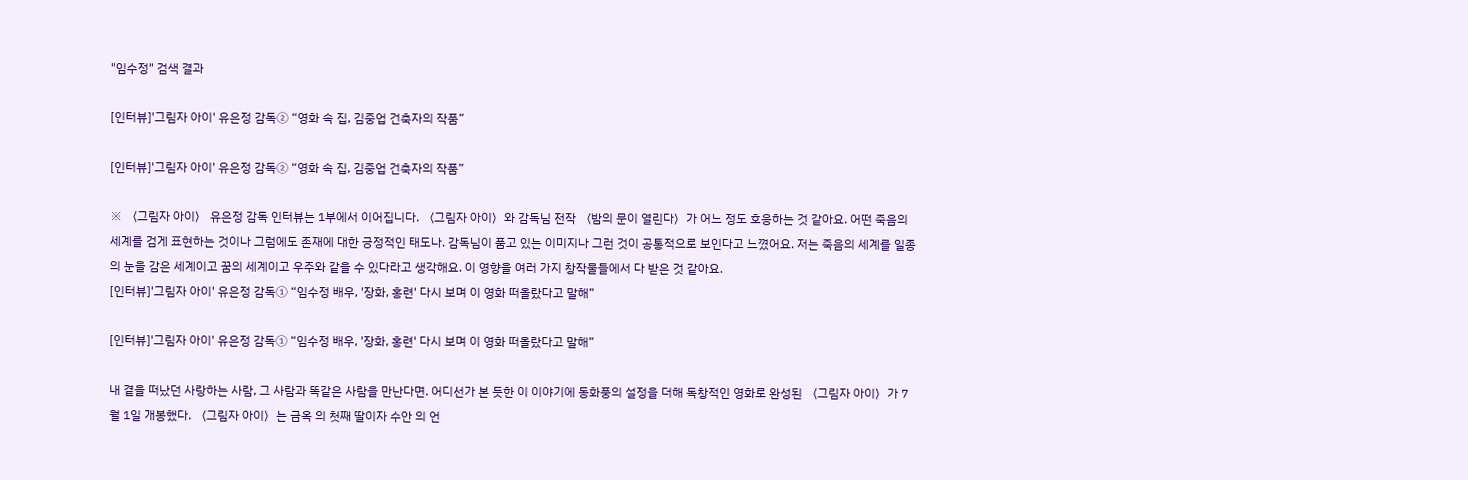"임수정" 검색 결과

[인터뷰]'그림자 아이' 유은정 감독② “영화 속 집, 김중업 건축자의 작품”

[인터뷰]'그림자 아이' 유은정 감독② “영화 속 집, 김중업 건축자의 작품”

※ 〈그림자 아이〉 유은정 감독 인터뷰는 1부에서 이어집니다. 〈그림자 아이〉와 감독님 전작 〈밤의 문이 열린다〉가 어느 정도 호응하는 것 같아요. 어떤 죽음의 세계를 검게 표현하는 것이나 그럼에도 존재에 대한 긍정적인 태도나. 감독님이 품고 있는 이미지나 그런 것이 공통적으로 보인다고 느꼈어요. 저는 죽음의 세계를 일종의 눈을 감은 세계이고 꿈의 세계이고 우주와 같을 수 있다라고 생각해요. 이 영향을 여러 가지 창작물들에서 다 받은 것 같아요.
[인터뷰]'그림자 아이' 유은정 감독① “임수정 배우, '장화, 홍련' 다시 보며 이 영화 떠올랐다고 말해”

[인터뷰]'그림자 아이' 유은정 감독① “임수정 배우, '장화, 홍련' 다시 보며 이 영화 떠올랐다고 말해”

내 곁을 떠났던 사랑하는 사람, 그 사람과 똑같은 사람을 만난다면. 어디선가 본 듯한 이 이야기에 동화풍의 설정을 더해 독창적인 영화로 완성된 〈그림자 아이〉가 7월 1일 개봉했다. 〈그림자 아이〉는 금옥 의 첫째 딸이자 수안 의 언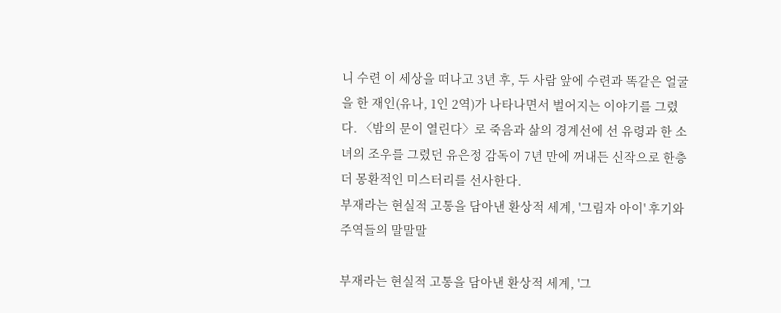니 수련 이 세상을 떠나고 3년 후, 두 사람 앞에 수련과 똑같은 얼굴을 한 재인(유나, 1인 2역)가 나타나면서 벌어지는 이야기를 그렸다. 〈밤의 문이 열린다〉로 죽음과 삶의 경계선에 선 유령과 한 소녀의 조우를 그렸던 유은정 감독이 7년 만에 꺼내든 신작으로 한층 더 몽환적인 미스터리를 선사한다.
부재라는 현실적 고통을 담아낸 환상적 세계, '그림자 아이' 후기와 주역들의 말말말

부재라는 현실적 고통을 담아낸 환상적 세계, '그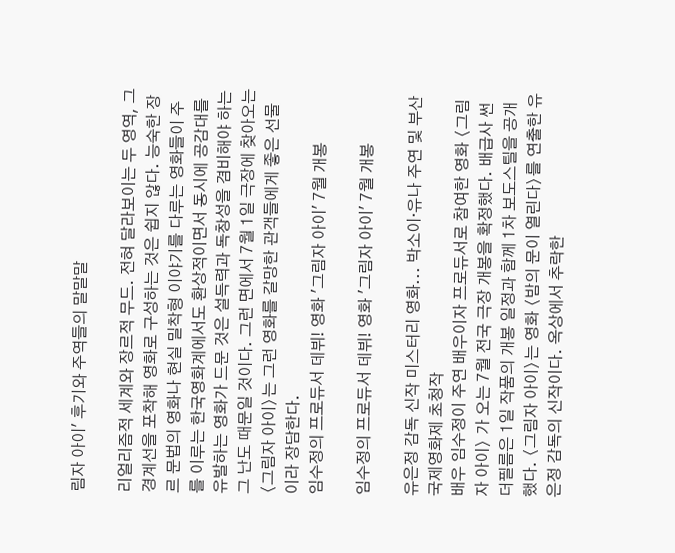림자 아이' 후기와 주역들의 말말말

리얼리즘적 세계와 장르적 무드. 전혀 달라보이는 두 영역, 그 경계선을 포착해 영화로 구성하는 것은 쉽지 않다. 능숙한 장르 문법의 영화나 현실 밀착형 이야기를 다루는 영화들이 주를 이루는 한국영화계에서도 환상적이면서 동시에 공감대를 유발하는 영화가 드문 것은 설득력과 독창성을 겸비해야 하는 그 난도 때문일 것이다. 그런 면에서 7월 1일 극장에 찾아오는 〈그림자 아이〉는 그런 영화를 갈망한 관객들에게 좋은 선물이라 장담한다.
임수정의 프로듀서 데뷔! 영화 '그림자 아이' 7월 개봉

임수정의 프로듀서 데뷔! 영화 '그림자 아이' 7월 개봉

유은정 감독 신작 미스터리 영화... 박소이·유나 주연 및 부산국제영화제 초청작
배우 임수정이 주연 배우이자 프로듀서로 참여한 영화 〈그림자 아이〉 가 오는 7월 전국 극장 개봉을 확정했다. 배급사 썬더필름은 1일 작품의 개봉 일정과 함께 1차 보도스틸을 공개했다. 〈그림자 아이〉는 영화 〈밤의 문이 열린다〉를 연출한 유은정 감독의 신작이다. 옥상에서 추락한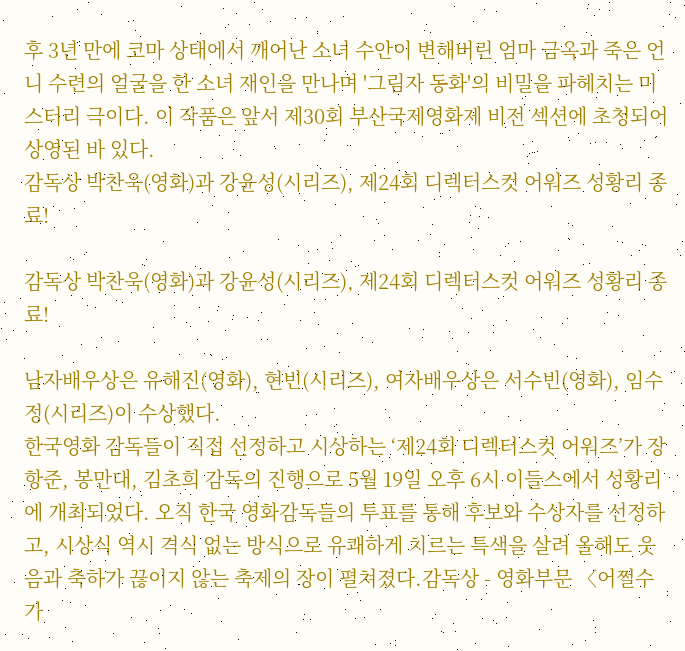후 3년 만에 코마 상태에서 깨어난 소녀 수안이 변해버린 엄마 금옥과 죽은 언니 수련의 얼굴을 한 소녀 재인을 만나며 '그림자 동화'의 비밀을 파헤치는 미스터리 극이다. 이 작품은 앞서 제30회 부산국제영화제 비전 섹션에 초청되어 상영된 바 있다.
감독상 박찬욱(영화)과 강윤성(시리즈), 제24회 디렉터스컷 어워즈 성황리 종료!

감독상 박찬욱(영화)과 강윤성(시리즈), 제24회 디렉터스컷 어워즈 성황리 종료!

남자배우상은 유해진(영화), 현빈(시리즈), 여자배우상은 서수빈(영화), 임수정(시리즈)이 수상했다.
한국영화 감독들이 직접 선정하고 시상하는 ‘제24회 디렉터스컷 어워즈’가 장항준, 봉만대, 김초희 감독의 진행으로 5월 19일 오후 6시 이들스에서 성황리에 개최되었다. 오직 한국 영화감독들의 투표를 통해 후보와 수상자를 선정하고, 시상식 역시 격식 없는 방식으로 유쾌하게 치르는 특색을 살려 올해도 웃음과 축하가 끊이지 않는 축제의 장이 펼쳐졌다.감독상 - 영화부문 〈어쩔수가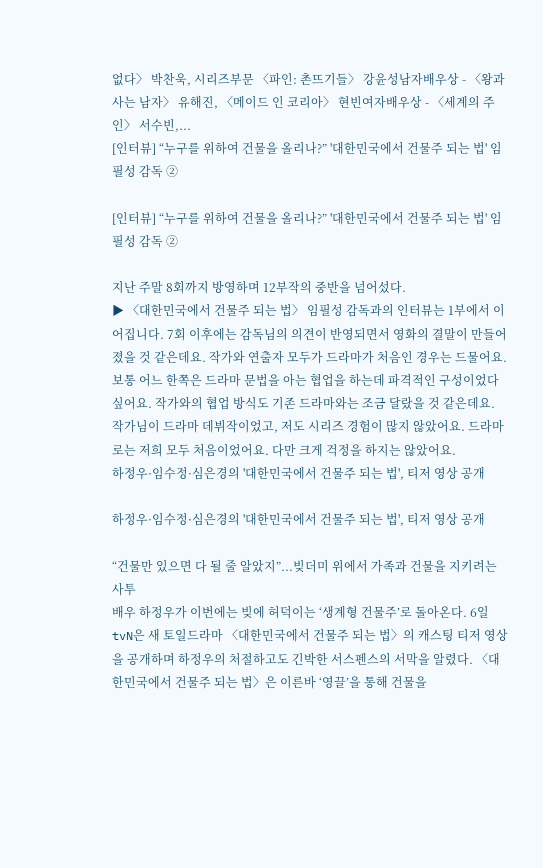없다〉 박찬욱, 시리즈부문 〈파인: 촌뜨기들〉 강윤성남자배우상 - 〈왕과 사는 남자〉 유해진, 〈메이드 인 코리아〉 현빈여자배우상 - 〈세계의 주인〉 서수빈,...
[인터뷰] “누구를 위하여 건물을 올리나?” '대한민국에서 건물주 되는 법' 임필성 감독 ②

[인터뷰] “누구를 위하여 건물을 올리나?” '대한민국에서 건물주 되는 법' 임필성 감독 ②

지난 주말 8회까지 방영하며 12부작의 중반을 넘어섰다.
▶ 〈대한민국에서 건물주 되는 법〉 임필성 감독과의 인터뷰는 1부에서 이어집니다. 7회 이후에는 감독님의 의견이 반영되면서 영화의 결말이 만들어 졌을 것 같은데요. 작가와 연출자 모두가 드라마가 처음인 경우는 드물어요. 보통 어느 한쪽은 드라마 문법을 아는 협업을 하는데 파격적인 구성이었다 싶어요. 작가와의 협업 방식도 기존 드라마와는 조금 달랐을 것 같은데요. 작가님이 드라마 데뷔작이었고, 저도 시리즈 경험이 많지 않았어요. 드라마로는 저희 모두 처음이었어요. 다만 크게 걱정을 하지는 않았어요.
하정우·임수정·심은경의 '대한민국에서 건물주 되는 법', 티저 영상 공개

하정우·임수정·심은경의 '대한민국에서 건물주 되는 법', 티저 영상 공개

“건물만 있으면 다 될 줄 알았지”...빚더미 위에서 가족과 건물을 지키려는 사투
배우 하정우가 이번에는 빚에 허덕이는 ‘생계형 건물주’로 돌아온다. 6일 tvN은 새 토일드라마 〈대한민국에서 건물주 되는 법〉의 캐스팅 티저 영상을 공개하며 하정우의 처절하고도 긴박한 서스펜스의 서막을 알렸다. 〈대한민국에서 건물주 되는 법〉은 이른바 ‘영끌’을 통해 건물을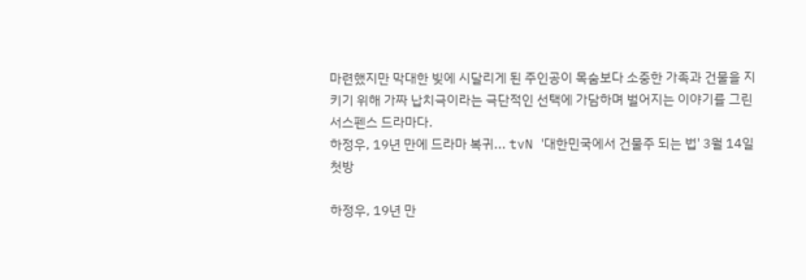마련했지만 막대한 빚에 시달리게 된 주인공이 목숨보다 소중한 가족과 건물을 지키기 위해 가짜 납치극이라는 극단적인 선택에 가담하며 벌어지는 이야기를 그린 서스펜스 드라마다.
하정우, 19년 만에 드라마 복귀... tvN '대한민국에서 건물주 되는 법' 3월 14일 첫방

하정우, 19년 만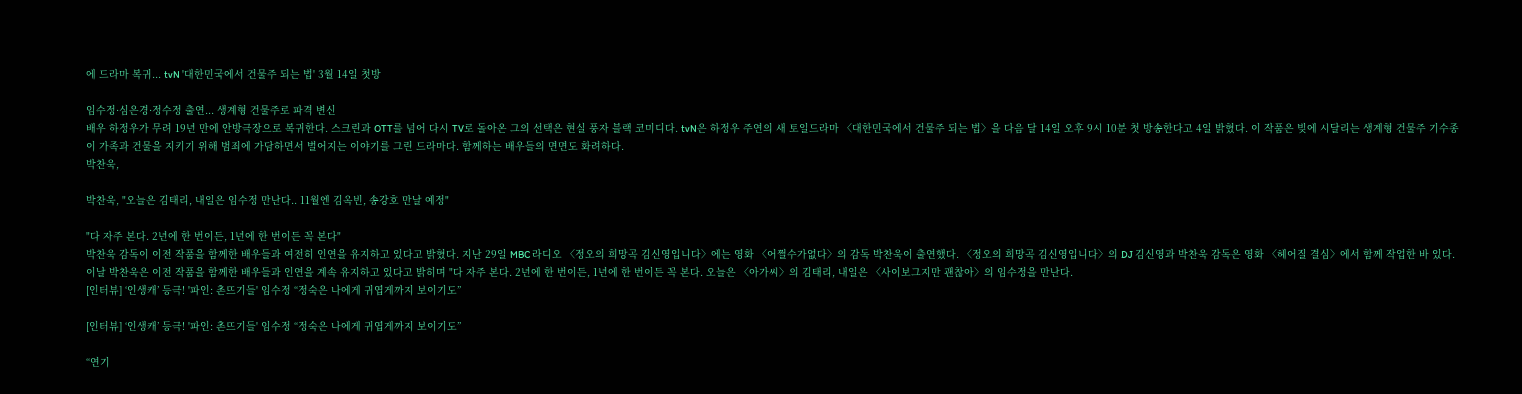에 드라마 복귀... tvN '대한민국에서 건물주 되는 법' 3월 14일 첫방

임수정·심은경·정수정 출연... 생계형 건물주로 파격 변신
배우 하정우가 무려 19년 만에 안방극장으로 복귀한다. 스크린과 OTT를 넘어 다시 TV로 돌아온 그의 선택은 현실 풍자 블랙 코미디다. tvN은 하정우 주연의 새 토일드라마 〈대한민국에서 건물주 되는 법〉을 다음 달 14일 오후 9시 10분 첫 방송한다고 4일 밝혔다. 이 작품은 빚에 시달리는 생계형 건물주 기수종 이 가족과 건물을 지키기 위해 범죄에 가담하면서 벌어지는 이야기를 그린 드라마다. 함께하는 배우들의 면면도 화려하다.
박찬욱,

박찬욱, "오늘은 김태리, 내일은 임수정 만난다.. 11월엔 김옥빈, 송강호 만날 예정"

"다 자주 본다. 2년에 한 번이든, 1년에 한 번이든 꼭 본다"
박찬욱 감독이 이전 작품을 함께한 배우들과 여전히 인연을 유지하고 있다고 밝혔다. 지난 29일 MBC 라디오 〈정오의 희망곡 김신영입니다〉에는 영화 〈어쩔수가없다〉의 감독 박찬욱이 출연했다. 〈정오의 희망곡 김신영입니다〉의 DJ 김신영과 박찬욱 감독은 영화 〈헤어질 결심〉에서 함께 작업한 바 있다. 이날 박찬욱은 이전 작품을 함께한 배우들과 인연을 계속 유지하고 있다고 밝히며 "다 자주 본다. 2년에 한 번이든, 1년에 한 번이든 꼭 본다. 오늘은 〈아가씨〉의 김태리, 내일은 〈사이보그지만 괜찮아〉의 임수정을 만난다.
[인터뷰] ‘인생캐’ 등극! '파인: 촌뜨기들' 임수정 “정숙은 나에게 귀엽게까지 보이기도”

[인터뷰] ‘인생캐’ 등극! '파인: 촌뜨기들' 임수정 “정숙은 나에게 귀엽게까지 보이기도”

“연기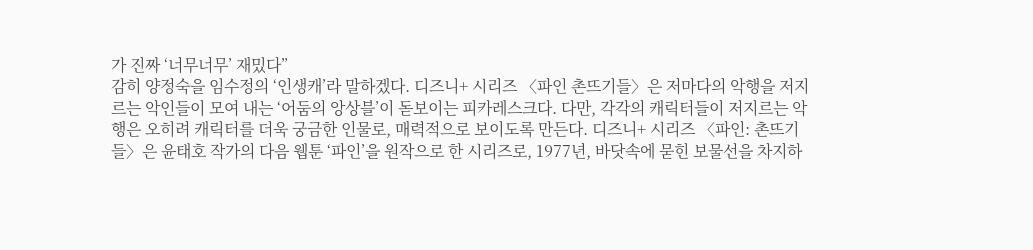가 진짜 ‘너무너무’ 재밌다”
감히 양정숙을 임수정의 ‘인생캐’라 말하겠다. 디즈니+ 시리즈 〈파인 촌뜨기들〉은 저마다의 악행을 저지르는 악인들이 모여 내는 ‘어둠의 앙상블’이 돋보이는 피카레스크다. 다만, 각각의 캐릭터들이 저지르는 악행은 오히려 캐릭터를 더욱 궁금한 인물로, 매력적으로 보이도록 만든다. 디즈니+ 시리즈 〈파인: 촌뜨기들〉은 윤태호 작가의 다음 웹툰 ‘파인’을 원작으로 한 시리즈로, 1977년, 바닷속에 묻힌 보물선을 차지하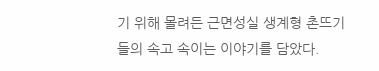기 위해 몰려든 근면성실 생계형 촌뜨기들의 속고 속이는 이야기를 담았다.